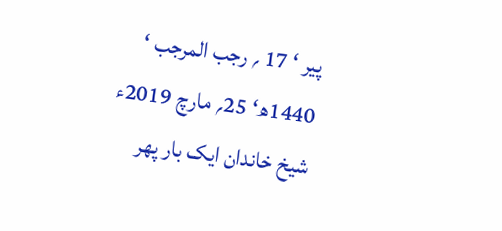پیر ‘ 17 ؍ رجب المرجب ‘ 1440ھ‘ 25؍ مارچ 2019ء
شیخ خاندان ایک بار پھر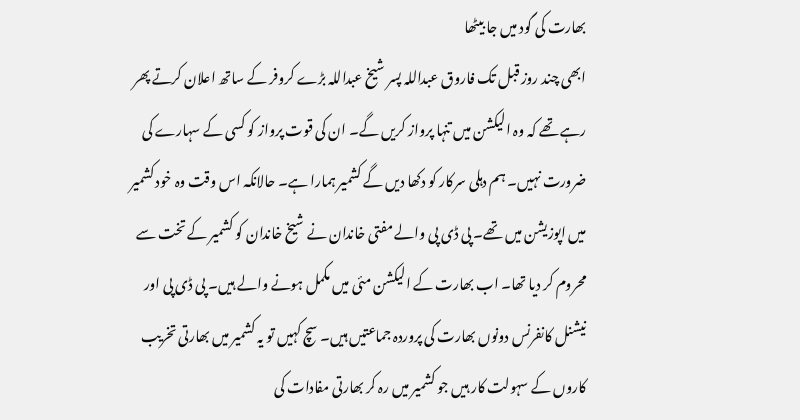بھارت کی گود میں جا بیٹھا
ابھی چند روز قبل تک فاروق عبداللہ پسر شیخ عبداللہ بڑے کروفر کے ساتھ اعلان کرتے پھر رہے تھے کہ وہ الیکشن میں تنہا پرواز کریں گے۔ ان کی قوت پرواز کو کسی کے سہارے کی ضرورت نہیں۔ ہم دہلی سرکار کو دکھا دیں گے کشمیر ہمارا ہے۔ حالانکہ اس وقت وہ خود کشمیر میں اپوزیشن میں تھے۔ پی ڈی پی والے مفتی خاندان نے شیخ خاندان کو کشمیر کے تخت سے محروم کر دیا تھا۔ اب بھارت کے الیکشن مئی میں مکمل ہونے والے ہیں۔ پی ڈی پی اور نیشنل کانفرنس دونوں بھارت کی پروردہ جماعتیں ہیں۔ سچ کہیں تو یہ کشمیر میں بھارتی تخریب کاروں کے سہولت کار ہیں جو کشمیر میں رہ کر بھارتی مفادات کی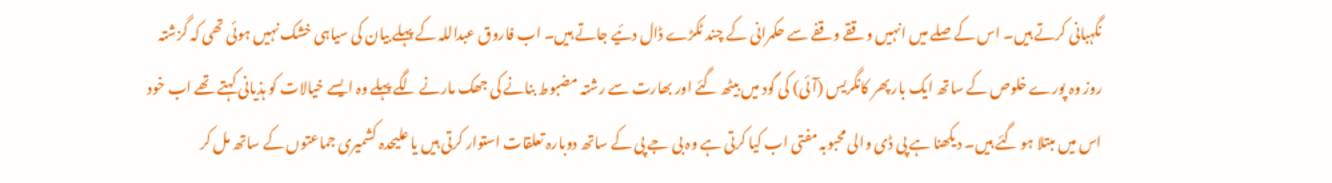نگہبانی کرتے ہیں۔ اس کے صلے میں انہیں وققے وقفے سے حکمرانی کے چند ٹکڑے ڈال دئیے جاتے ہیں۔ اب فاروق عبداللہ کے پہلے بیان کی سیاہی خشک نہیں ہوئی تھی کہ گزشتہ روز وہ پورے خلوص کے ساتھ ایک بار پھر کانگریس (آئی) کی گود میں بیٹھ گئے اور بھارت سے رشتہ مضبوط بنانے کی جھک مارنے لگے پہلے وہ ایسے خیالات کو ہذیانی کہتے تھے اب خود اس میں مبتلا ہو گئے ہیں۔ دیکھنا ہے پی ڈی والی محبوبہ مفتی اب کیا کرتی ہے وہ بی جے پی کے ساتھ دوبارہ تعلقات استوار کرتی ہیں یا علیحدہ کشمیری جماعتوں کے ساتھ مل کر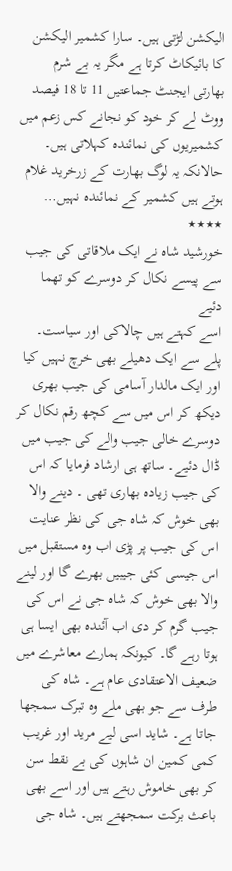الیکشن لڑتی ہیں۔ سارا کشمیر الیکشن کا بائیکاٹ کرتا ہے مگر یہ بے شرم بھارتی ایجنٹ جماعتیں 11 تا 18 فیصد ووٹ لے کر خود کو نجانے کس زعم میں کشمیریوں کی نمائندہ کہلاتی ہیں۔ حالانکہ یہ لوگ بھارت کے زرخرید غلام ہوتے ہیں کشمیر کے نمائندہ نہیں…
٭٭٭٭
خورشید شاہ نے ایک ملاقاتی کی جیب سے پیسے نکال کر دوسرے کو تھما دئیے
اسے کہتے ہیں چالاکی اور سیاست۔ پلے سے ایک دھیلے بھی خرچ نہیں کیا اور ایک مالدار آسامی کی جیب بھری دیکھ کر اس میں سے کچھ رقم نکال کر دوسرے خالی جیب والے کی جیب میں ڈال دئیے۔ ساتھ ہی ارشاد فرمایا کہ اس کی جیب زیادہ بھاری تھی ۔ دینے والا بھی خوش کہ شاہ جی کی نظر عنایت اس کی جیب پر پڑی اب وہ مستقبل میں اس جیسی کئی جیبیں بھرے گا اور لینے والا بھی خوش کہ شاہ جی نے اس کی جیب گرم کر دی اب آئندہ بھی ایسا ہی ہوتا رہے گا۔ کیونکہ ہمارے معاشرے میں ضعیف الاعتقادی عام ہے۔ شاہ کی طرف سے جو بھی ملے وہ تبرک سمجھا جاتا ہے۔ شاید اسی لیے مرید اور غریب کمی کمین ان شاہوں کی بے نقط سن کر بھی خاموش رہتے ہیں اور اسے بھی باعث برکت سمجھتے ہیں۔ شاہ جی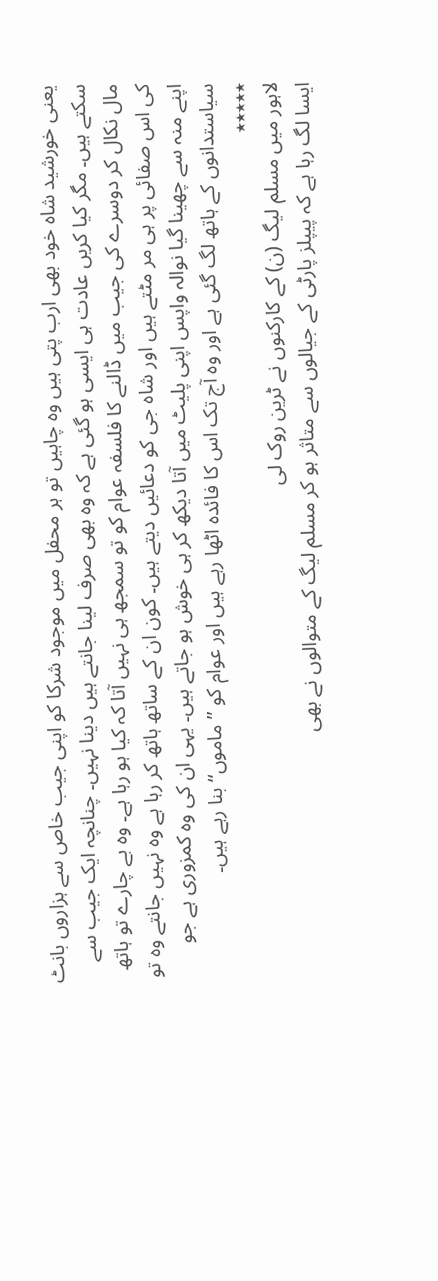یعنی خورشید شاہ خود بھی ارب پتی ہیں وہ چاہیں تو ہر محفل میں موجود شرکا کو اپنی جیب خاص سے ہزاروں بانٹ سکتے ہیں۔ مگر کیا کریں عادت ہی ایسی ہو گئی ہے کہ وہ بھی صرف لینا جانتے ہیں دینا نہیں۔ چنانچہ ایک جیب سے مال نکال کر دوسرے کی جیب میں ڈالنے کا فلسفہ عوام کو تو سمجھ ہی نہیں آتا کہ کیا ہو رہا ہے۔ وہ بے چارے تو ہاتھ کی اس صفائی پر ہی مر مٹتے ہیں اور شاہ جی کو دعائیں دیتے ہیں۔ کون ان کے ساتھ ہاتھ کر رہا ہے وہ نہیں جانتے وہ تو اپنے منہ سے چھینا گیا نوالہ واپس اپنی پلیٹ میں آتا دیکھ کر ہی خوش ہو جاتے ہیں۔ یہی ان کی وہ کمزوری ہے جو سیاستدانوں کے ہاتھ لگ گئی ہے اور وہ آج تک اس کا فائدہ اٹھا رہے ہیں اور عوام کو ’’ماموں‘‘ بنا رہے ہیں۔
٭٭٭٭٭
لاہور میں مسلم لیگ (ن) کے کارکنوں نے ٹرین روک لی
ایسا لگ رہا ہے کہ پیپلز پارٹی کے جیالوں سے متاثر ہو کر مسلم لیگ کے متوالوں نے بھی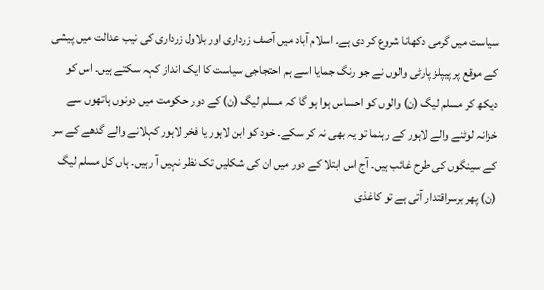سیاست میں گرمی دکھانا شروع کر دی ہے۔ اسلام آباد میں آصف زرداری اور بلاول زرداری کی نیب عدالت میں پیشی کے موقع پر پیپلز پارٹی والوں نے جو رنگ جمایا اسے ہم احتجاجی سیاست کا ایک انداز کہہ سکتے ہیں۔ اس کو دیکھ کر مسلم لیگ (ن) والوں کو احساس ہوا ہو گا کہ مسلم لیگ (ن) کے دور حکومت میں دونوں ہاتھوں سے خزانہ لوٹنے والے لاہور کے رہنما تو یہ بھی نہ کر سکے۔ خود کو ابن لاہور یا فخر لاہور کہلانے والے گدھے کے سر کے سینگوں کی طرح غائب ہیں۔ آج اس ابتلا کے دور میں ان کی شکلیں تک نظر نہیں آ رہیں۔ ہاں کل مسلم لیگ (ن) پھر برسراقتدار آتی ہے تو کاغذی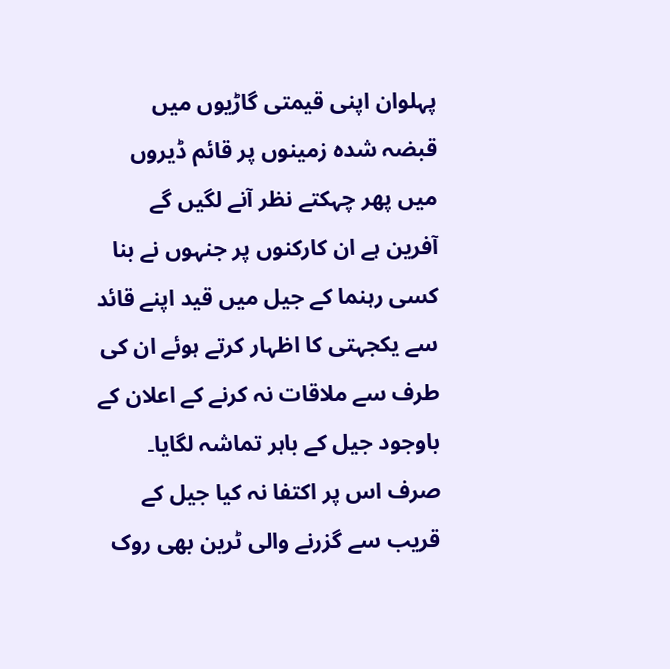پہلوان اپنی قیمتی گاڑیوں میں قبضہ شدہ زمینوں پر قائم ڈیروں میں پھر چہکتے نظر آنے لگیں گے آفرین ہے ان کارکنوں پر جنہوں نے بنا کسی رہنما کے جیل میں قید اپنے قائد سے یکجہتی کا اظہار کرتے ہوئے ان کی طرف سے ملاقات نہ کرنے کے اعلان کے باوجود جیل کے باہر تماشہ لگایا۔ صرف اس پر اکتفا نہ کیا جیل کے قریب سے گزرنے والی ٹرین بھی روک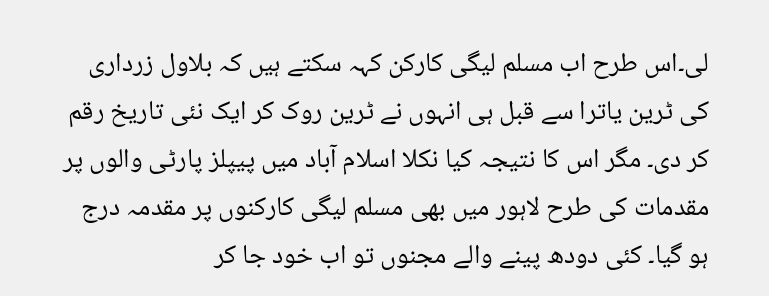لی۔اس طرح اب مسلم لیگی کارکن کہہ سکتے ہیں کہ بلاول زرداری کی ٹرین یاترا سے قبل ہی انہوں نے ٹرین روک کر ایک نئی تاریخ رقم کر دی۔ مگر اس کا نتیجہ کیا نکلا اسلام آباد میں پیپلز پارٹی والوں پر مقدمات کی طرح لاہور میں بھی مسلم لیگی کارکنوں پر مقدمہ درج ہو گیا۔ کئی دودھ پینے والے مجنوں تو اب خود جا کر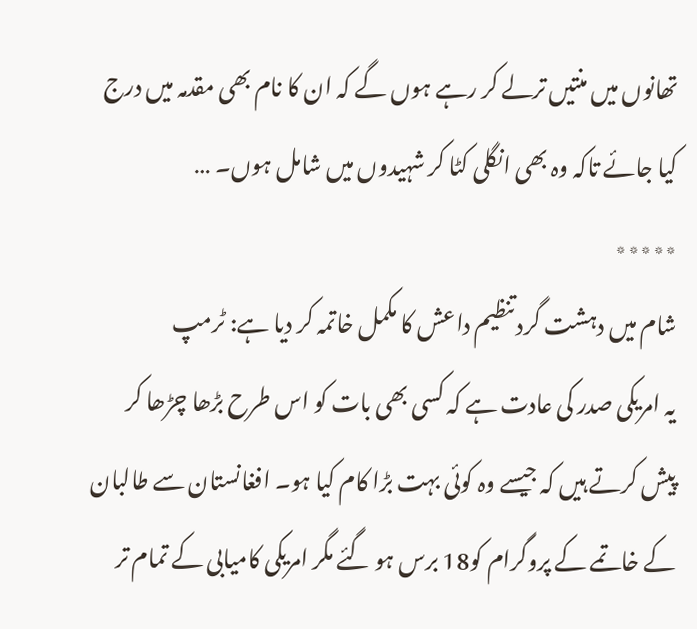تھانوں میں منتیں ترلے کر رہے ہوں گے کہ ان کا نام بھی مقدمہ میں درج کیا جائے تاکہ وہ بھی انگلی کٹا کر شہیدوں میں شامل ہوں۔ …
٭٭٭٭٭
شام میں دہشت گرد تنظیم داعش کا مکمل خاتمہ کر دیا ہے: ٹرمپ
یہ امریکی صدر کی عادت ہے کہ کسی بھی بات کو اس طرح بڑھا چڑھا کر پیش کرتے ہیں کہ جیسے وہ کوئی بہت بڑا کام کیا ہو۔ افغانستان سے طالبان کے خاتمے کے پروگرام کو18 برس ہو گئے مگر امریکی کامیابی کے تمام تر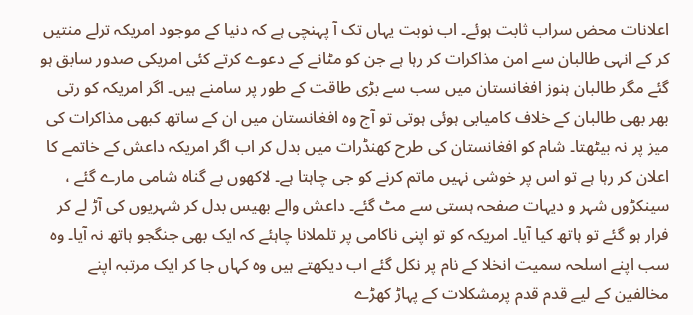اعلانات محض سراب ثابت ہوئے۔ اب نوبت یہاں تک آ پہنچی ہے کہ دنیا کے موجود امریکہ ترلے منتیں کر کے انہی طالبان سے امن مذاکرات کر رہا ہے جن کو مٹانے کے دعوے کرتے کئی امریکی صدور سابق ہو گئے مگر طالبان ہنوز افغانستان میں سب سے بڑی طاقت کے طور پر سامنے ہیں۔ اگر امریکہ کو رتی بھر بھی طالبان کے خلاف کامیابی ہوئی ہوتی تو آج وہ افغانستان میں ان کے ساتھ کبھی مذاکرات کی میز پر نہ بیٹھتا۔ شام کو افغانستان کی طرح کھنڈرات میں بدل کر اب اگر امریکہ داعش کے خاتمے کا اعلان کر رہا ہے تو اس پر خوشی نہیں ماتم کرنے کو جی چاہتا ہے۔ لاکھوں بے گناہ شامی مارے گئے ، سینکڑوں شہر و دیہات صفحہ ہستی سے مٹ گئے۔ داعش والے بھیس بدل کر شہریوں کی آڑ لے کر فرار ہو گئے تو ہاتھ کیا آیا۔ امریکہ کو تو اپنی ناکامی پر تلملانا چاہئے کہ ایک بھی جنگجو ہاتھ نہ آیا۔ وہ سب اپنے اسلحہ سمیت انخلا کے نام پر نکل گئے اب دیکھتے ہیں وہ کہاں جا کر ایک مرتبہ اپنے مخالفین کے لیے قدم قدم پرمشکلات کے پہاڑ کھڑے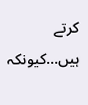کرتے ہیں…کیونکہ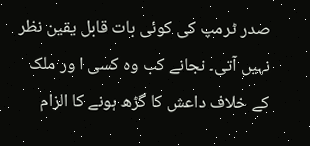صدر ٹرمپ کی کوئی بات قابل یقین نظر نہیں آتی۔ نجانے کب وہ کسی ا ور ملک کے خلاف داعش کا گڑھ ہونے کا الزام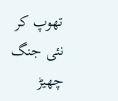تھوپ کر نئی جنگ چھیڑ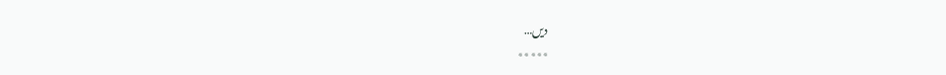دیں…
٭٭٭٭٭